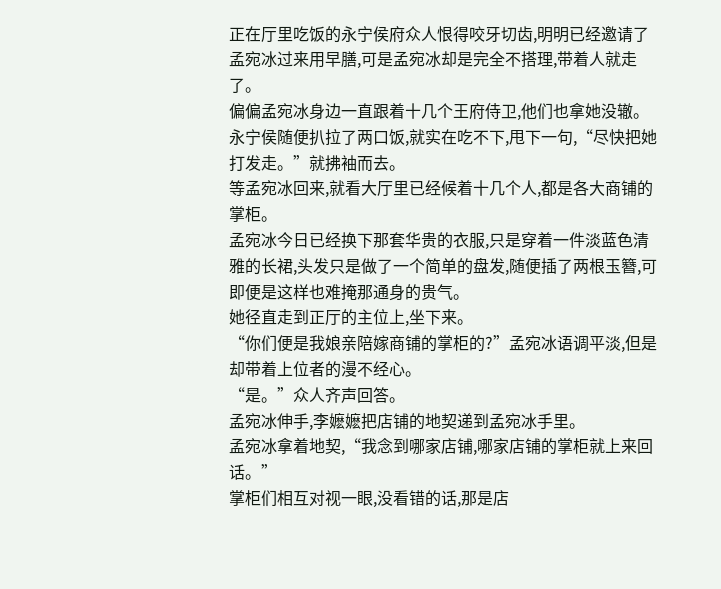正在厅里吃饭的永宁侯府众人恨得咬牙切齿,明明已经邀请了孟宛冰过来用早膳,可是孟宛冰却是完全不搭理,带着人就走了。
偏偏孟宛冰身边一直跟着十几个王府侍卫,他们也拿她没辙。
永宁侯随便扒拉了两口饭,就实在吃不下,甩下一句,“尽快把她打发走。”就拂袖而去。
等孟宛冰回来,就看大厅里已经候着十几个人,都是各大商铺的掌柜。
孟宛冰今日已经换下那套华贵的衣服,只是穿着一件淡蓝色清雅的长裙,头发只是做了一个简单的盘发,随便插了两根玉簪,可即便是这样也难掩那通身的贵气。
她径直走到正厅的主位上,坐下来。
“你们便是我娘亲陪嫁商铺的掌柜的?”孟宛冰语调平淡,但是却带着上位者的漫不经心。
“是。”众人齐声回答。
孟宛冰伸手,李嬷嬷把店铺的地契递到孟宛冰手里。
孟宛冰拿着地契,“我念到哪家店铺,哪家店铺的掌柜就上来回话。”
掌柜们相互对视一眼,没看错的话,那是店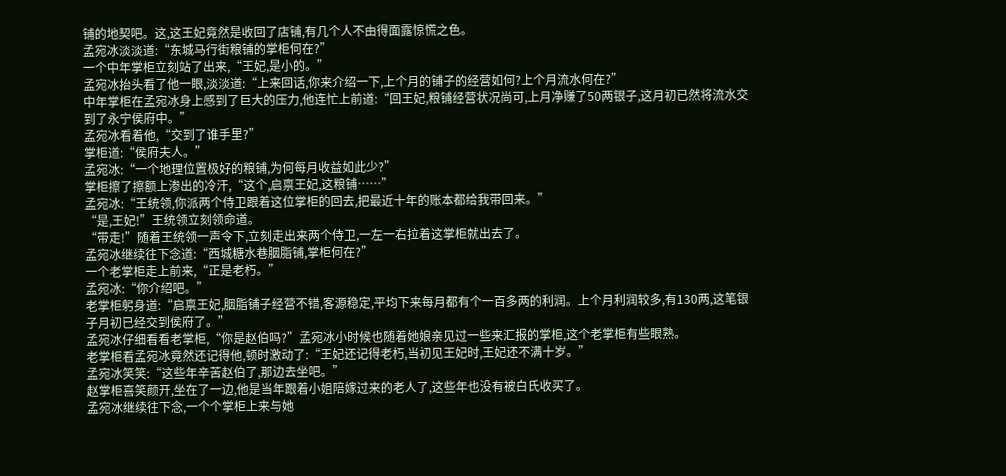铺的地契吧。这,这王妃竟然是收回了店铺,有几个人不由得面露惊慌之色。
孟宛冰淡淡道:“东城马行街粮铺的掌柜何在?”
一个中年掌柜立刻站了出来,“王妃,是小的。”
孟宛冰抬头看了他一眼,淡淡道:“上来回话,你来介绍一下,上个月的铺子的经营如何?上个月流水何在?”
中年掌柜在孟宛冰身上感到了巨大的压力,他连忙上前道:“回王妃,粮铺经营状况尚可,上月净赚了50两银子,这月初已然将流水交到了永宁侯府中。”
孟宛冰看着他,“交到了谁手里?”
掌柜道:“侯府夫人。”
孟宛冰:“一个地理位置极好的粮铺,为何每月收益如此少?”
掌柜擦了擦额上渗出的冷汗,“这个,启禀王妃,这粮铺……”
孟宛冰:“王统领,你派两个侍卫跟着这位掌柜的回去,把最近十年的账本都给我带回来。”
“是,王妃!”王统领立刻领命道。
“带走!”随着王统领一声令下,立刻走出来两个侍卫,一左一右拉着这掌柜就出去了。
孟宛冰继续往下念道:“西城糖水巷胭脂铺,掌柜何在?”
一个老掌柜走上前来,“正是老朽。”
孟宛冰:“你介绍吧。”
老掌柜躬身道:“启禀王妃,胭脂铺子经营不错,客源稳定,平均下来每月都有个一百多两的利润。上个月利润较多,有130两,这笔银子月初已经交到侯府了。”
孟宛冰仔细看看老掌柜,“你是赵伯吗?”孟宛冰小时候也随着她娘亲见过一些来汇报的掌柜,这个老掌柜有些眼熟。
老掌柜看孟宛冰竟然还记得他,顿时激动了:“王妃还记得老朽,当初见王妃时,王妃还不满十岁。”
孟宛冰笑笑:“这些年辛苦赵伯了,那边去坐吧。”
赵掌柜喜笑颜开,坐在了一边,他是当年跟着小姐陪嫁过来的老人了,这些年也没有被白氏收买了。
孟宛冰继续往下念,一个个掌柜上来与她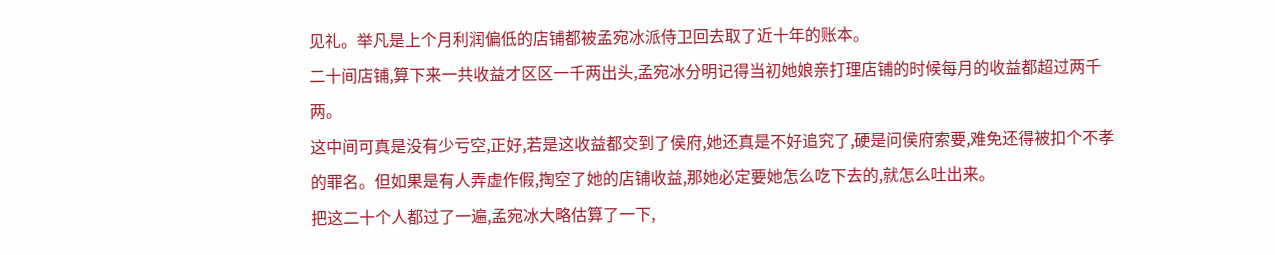见礼。举凡是上个月利润偏低的店铺都被孟宛冰派侍卫回去取了近十年的账本。
二十间店铺,算下来一共收益才区区一千两出头,孟宛冰分明记得当初她娘亲打理店铺的时候每月的收益都超过两千两。
这中间可真是没有少亏空,正好,若是这收益都交到了侯府,她还真是不好追究了,硬是问侯府索要,难免还得被扣个不孝的罪名。但如果是有人弄虚作假,掏空了她的店铺收益,那她必定要她怎么吃下去的,就怎么吐出来。
把这二十个人都过了一遍,孟宛冰大略估算了一下,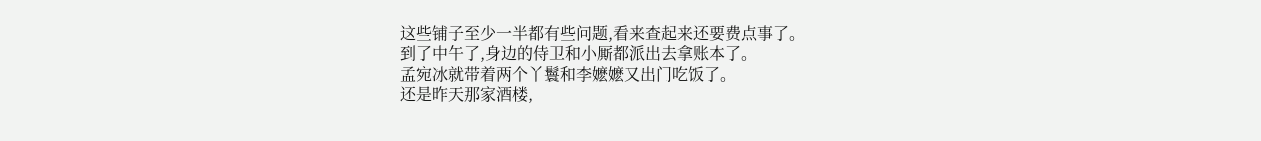这些铺子至少一半都有些问题,看来查起来还要费点事了。
到了中午了,身边的侍卫和小厮都派出去拿账本了。
孟宛冰就带着两个丫鬟和李嬷嬷又出门吃饭了。
还是昨天那家酒楼,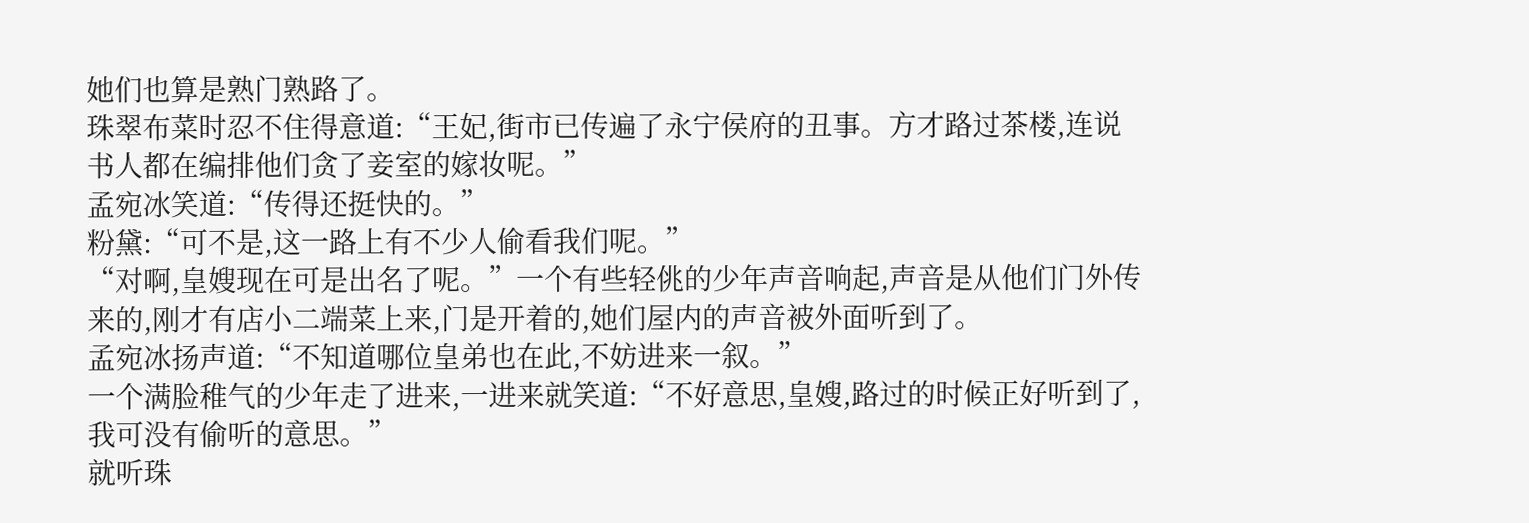她们也算是熟门熟路了。
珠翠布菜时忍不住得意道:“王妃,街市已传遍了永宁侯府的丑事。方才路过茶楼,连说书人都在编排他们贪了妾室的嫁妆呢。”
孟宛冰笑道:“传得还挺快的。”
粉黛:“可不是,这一路上有不少人偷看我们呢。”
“对啊,皇嫂现在可是出名了呢。”一个有些轻佻的少年声音响起,声音是从他们门外传来的,刚才有店小二端菜上来,门是开着的,她们屋内的声音被外面听到了。
孟宛冰扬声道:“不知道哪位皇弟也在此,不妨进来一叙。”
一个满脸稚气的少年走了进来,一进来就笑道:“不好意思,皇嫂,路过的时候正好听到了,我可没有偷听的意思。”
就听珠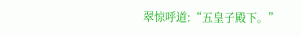翠惊呼道:“五皇子殿下。”